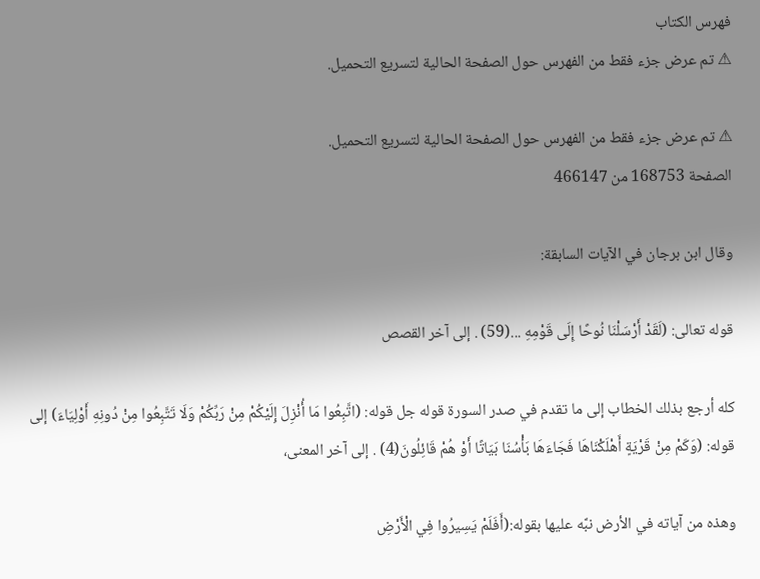فهرس الكتاب
⚠ تم عرض جزء فقط من الفهرس حول الصفحة الحالية لتسريع التحميل.

⚠ تم عرض جزء فقط من الفهرس حول الصفحة الحالية لتسريع التحميل.
الصفحة 168753 من 466147

وقال ابن برجان في الآيات السابقة:

قوله تعالى: (لَقَدْ أَرْسَلْنَا نُوحًا إِلَى قَوْمِهِ ...(59) . إلى آخر القصص

كله أرجع بذلك الخطاب إلى ما تقدم في صدر السورة قوله جل قوله: (اتَّبِعُوا مَا أُنْزِلَ إِلَيْكُمْ مِنْ رَبِّكُمْ وَلَا تَتَّبِعُوا مِنْ دُونِهِ أَوْلِيَاءَ) إلى قوله: (وَكَمْ مِنْ قَرْيَةٍ أَهْلَكْنَاهَا فَجَاءَهَا بَأْسُنَا بَيَاتًا أَوْ هُمْ قَائِلُونَ(4) . إلى آخر المعنى،

وهذه من آياته في الأرض نبَّه عليها بقوله:(أَفَلَمْ يَسِيرُوا فِي الْأَرْضِ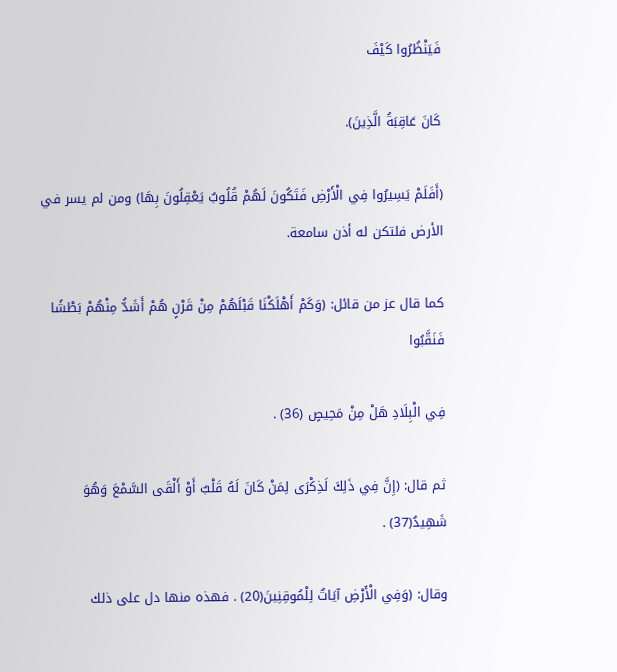فَيَنْظُرُوا كَيْفَ

كَانَ عَاقِبَةُ الَّذِينَ).

(أَفَلَمْ يَسِيرُوا فِي الْأَرْضِ فَتَكُونَ لَهُمْ قُلُوبٌ يَعْقِلُونَ بِهَا) ومن لم يسر في الأرض فلتكن له أذن سامعة.

كما قال عز من قائل: (وَكَمْ أَهْلَكْنَا قَبْلَهُمْ مِنْ قَرْنٍ هُمْ أَشَدُّ مِنْهُمْ بَطْشًا فَنَقَّبُوا

فِي الْبِلَادِ هَلْ مِنْ مَحِيصٍ (36) .

ثم قال: (إِنَّ فِي ذَلِكَ لَذِكْرَى لِمَنْ كَانَ لَهُ قَلْبٌ أَوْ أَلْقَى السَّمْعَ وَهُوَ شَهِيدٌ(37) .

وقال: (وَفِي الْأَرْضِ آيَاتٌ لِلْمُوقِنِينَ(20) . فهذه منها دل على ذلك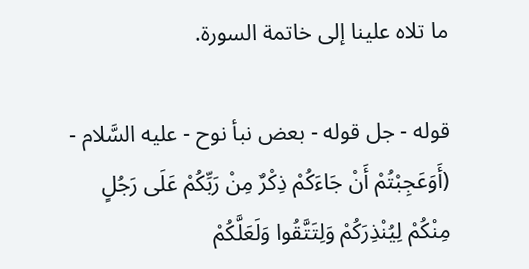ما تلاه علينا إلى خاتمة السورة.

قوله - جل قوله - بعض نبأ نوح - عليه السَّلام - (أَوَعَجِبْتُمْ أَنْ جَاءَكُمْ ذِكْرٌ مِنْ رَبِّكُمْ عَلَى رَجُلٍ مِنْكُمْ لِيُنْذِرَكُمْ وَلِتَتَّقُوا وَلَعَلَّكُمْ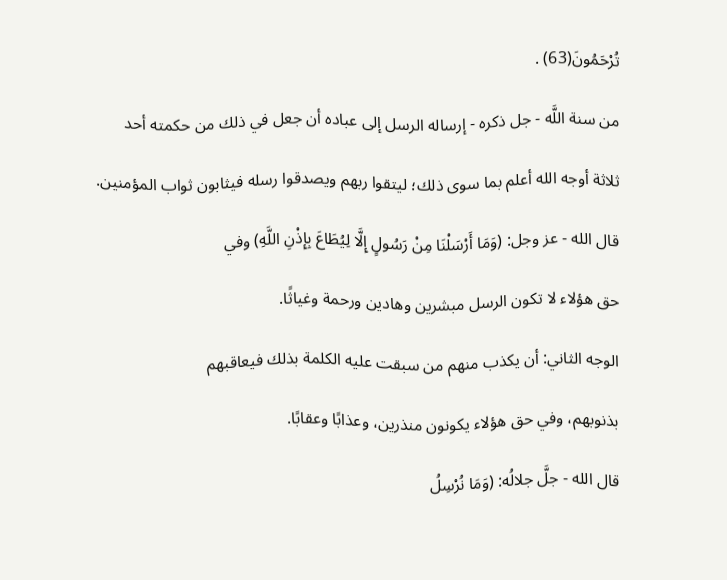تُرْحَمُونَ(63) .

من سنة اللَّه - جل ذكره - إرساله الرسل إلى عباده أن جعل في ذلك من حكمته أحد

ثلاثة أوجه الله أعلم بما سوى ذلك؛ ليتقوا ربهم ويصدقوا رسله فيثابون ثواب المؤمنين.

قال الله - عز وجل: (وَمَا أَرْسَلْنَا مِنْ رَسُولٍ إِلَّا لِيُطَاعَ بِإِذْنِ اللَّهِ) وفي

حق هؤلاء لا تكون الرسل مبشرين وهادين ورحمة وغياثًا.

الوجه الثاني: أن يكذب منهم من سبقت عليه الكلمة بذلك فيعاقبهم

بذنوبهم، وفي حق هؤلاء يكونون منذرين، وعذابًا وعقابًا.

قال الله - جلَّ جلالُه: (وَمَا نُرْسِلُ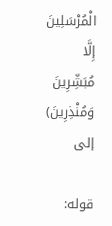الْمُرْسَلِينَ إِلَّا مُبَشِّرِينَ وَمُنْذِرِينَ) إلى

قوله: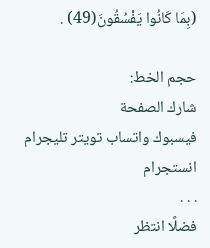(بِمَا كَانُوا يَفْسُقُونَ(49) .

حجم الخط:
شارك الصفحة
فيسبوك واتساب تويتر تليجرام انستجرام
. . .
فضلًا انتظر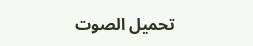تحميل الصوت